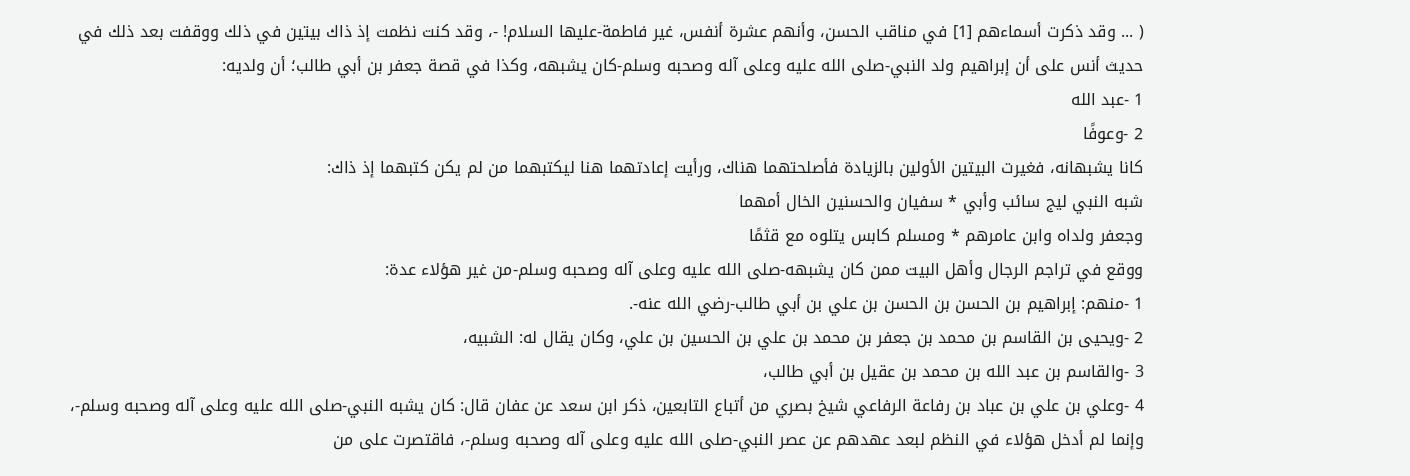( ... وقد ذكرت أسماءهم [1] في مناقب الحسن، وأنهم عشرة أنفس، غير فاطمة-عليها السلام! -، وقد كنت نظمت إذ ذاك بيتين في ذلك ووقفت بعد ذلك في حديث أنس على أن إبراهيم ولد النبي-صلى الله عليه وعلى آله وصحبه وسلم-كان يشبهه، وكذا في قصة جعفر بن أبي طالب؛ أن ولديه:
1 -عبد الله
2 -وعوفًا
كانا يشبهانه، فغيرت البيتين الأولين بالزيادة فأصلحتهما هناك، ورأيت إعادتهما هنا ليكتبهما من لم يكن كتبهما إذ ذاك:
شبه النبي ليج سائب وأبي * سفيان والحسنين الخال أمهما
وجعفر ولداه وابن عامرهم * ومسلم كابس يتلوه مع قثمًا
ووقع في تراجم الرجال وأهل البيت ممن كان يشبهه-صلى الله عليه وعلى آله وصحبه وسلم-من غير هؤلاء عدة:
1 -منهم: إبراهيم بن الحسن بن الحسن بن علي بن أبي طالب-رضي الله عنه-.
2 -ويحيى بن القاسم بن محمد بن جعفر بن محمد بن علي بن الحسين بن علي، وكان يقال له: الشبيه،
3 -والقاسم بن عبد الله بن محمد بن عقيل بن أبي طالب،
4 -وعلي بن علي بن عباد بن رفاعة الرفاعي شيخ بصري من أتباع التابعين، ذكر ابن سعد عن عفان قال: كان يشبه النبي-صلى الله عليه وعلى آله وصحبه وسلم-، وإنما لم أدخل هؤلاء في النظم لبعد عهدهم عن عصر النبي-صلى الله عليه وعلى آله وصحبه وسلم-، فاقتصرت على من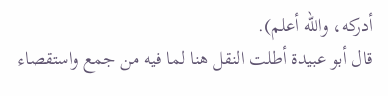أدركه، والله أعلم).
قال أبو عبيدة أطلت النقل هنا لما فيه من جمع واستقصاء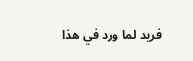فريد لما ورد في هذا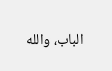الباب، والله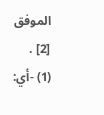الموفق [2] .
(1) -أي: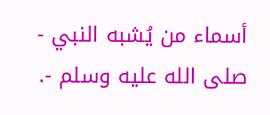أسماء من يُشبه النبي - صلى الله عليه وسلم -.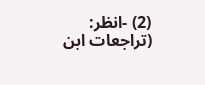(2) -انظر: (تراجعات ابن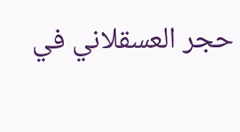حجر العسقلاني في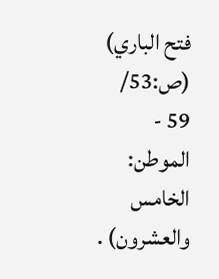فتح الباري) (ص:53/ 59 - الموطن: الخامس والعشرون) .